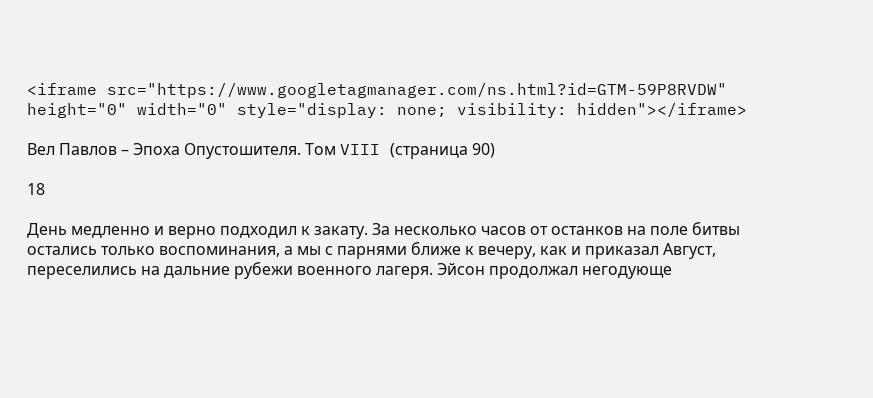<iframe src="https://www.googletagmanager.com/ns.html?id=GTM-59P8RVDW" height="0" width="0" style="display: none; visibility: hidden"></iframe>

Вел Павлов – Эпоха Опустошителя. Том VIII (страница 90)

18

День медленно и верно подходил к закату. За несколько часов от останков на поле битвы остались только воспоминания, а мы с парнями ближе к вечеру, как и приказал Август, переселились на дальние рубежи военного лагеря. Эйсон продолжал негодующе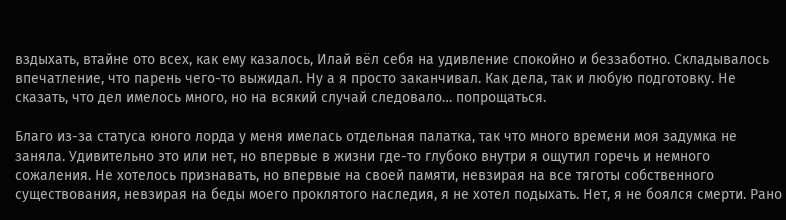вздыхать, втайне ото всех, как ему казалось, Илай вёл себя на удивление спокойно и беззаботно. Складывалось впечатление, что парень чего-то выжидал. Ну а я просто заканчивал. Как дела, так и любую подготовку. Не сказать, что дел имелось много, но на всякий случай следовало… попрощаться.

Благо из-за статуса юного лорда у меня имелась отдельная палатка, так что много времени моя задумка не заняла. Удивительно это или нет, но впервые в жизни где-то глубоко внутри я ощутил горечь и немного сожаления. Не хотелось признавать, но впервые на своей памяти, невзирая на все тяготы собственного существования, невзирая на беды моего проклятого наследия, я не хотел подыхать. Нет, я не боялся смерти. Рано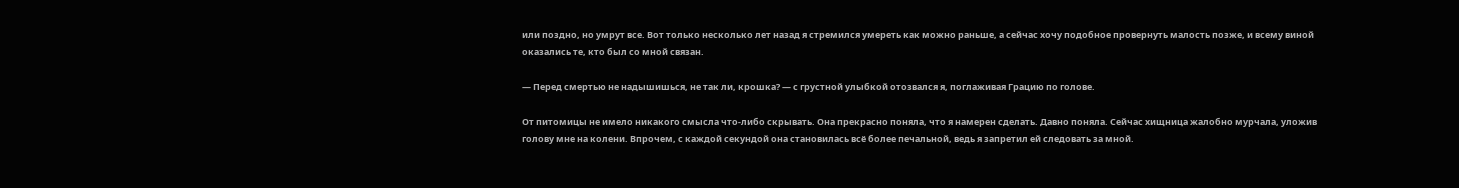или поздно, но умрут все. Вот только несколько лет назад я стремился умереть как можно раньше, а сейчас хочу подобное провернуть малость позже, и всему виной оказались те, кто был со мной связан.

— Перед смертью не надышишься, не так ли, крошка? — с грустной улыбкой отозвался я, поглаживая Грацию по голове.

От питомицы не имело никакого смысла что-либо скрывать. Она прекрасно поняла, что я намерен сделать. Давно поняла. Сейчас хищница жалобно мурчала, уложив голову мне на колени. Впрочем, с каждой секундой она становилась всё более печальной, ведь я запретил ей следовать за мной.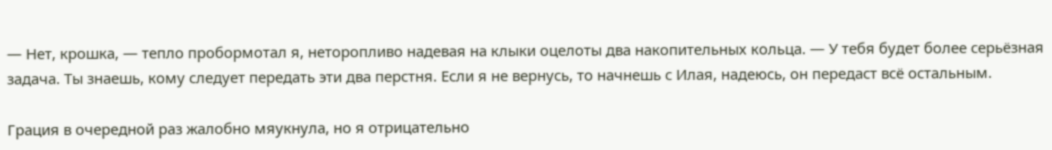— Нет, крошка, — тепло пробормотал я, неторопливо надевая на клыки оцелоты два накопительных кольца. — У тебя будет более серьёзная задача. Ты знаешь, кому следует передать эти два перстня. Если я не вернусь, то начнешь с Илая, надеюсь, он передаст всё остальным.

Грация в очередной раз жалобно мяукнула, но я отрицательно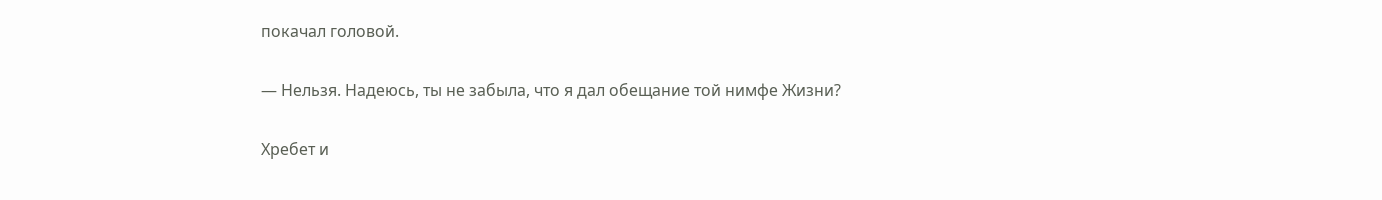покачал головой.

— Нельзя. Надеюсь, ты не забыла, что я дал обещание той нимфе Жизни?

Хребет и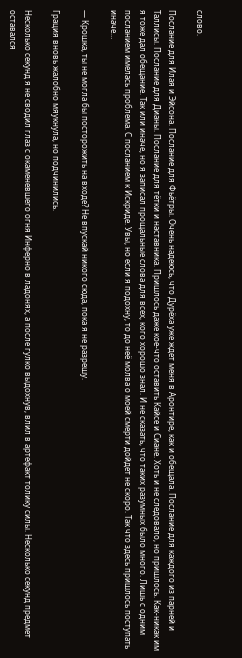слово.

Послание для Илая и Эйсона. Послание для Фьётры. Очень надеюсь, что Дурёха уже ждет меня в Аронтире, как и обещала. Послание для каждого из парней и Таллисы. Послание для Дианы. Послание для тётки и наставника. Пришлось даже кое-что оставить Кайсе и Сиане. Хоть и не следовало, но пришлось. Как-никак им я тоже дал обещание. Так или иначе, но я записал прощальные слова для всех, кого хорошо знал. И не сказать, что таких разумных было много. Лишь с одним посланием имелась проблема. С посланием к Искриде. Увы, но если я подохну, то до неё молва о моей смерти дойдет не скоро. Так что здесь пришлось поступать иначе…

— Крошка, ты не могла бы посторожить на входе? Не впускай никого сюда, пока я не разрешу.

Грация вновь жалобно мяукнула, но подчинились.

Несколько секунд я не сводил глаз с окаменевшего огня Инферно в ладонях, а после гулко выдохнув, влил в артефакт толику силы. Несколько секунд предмет оставался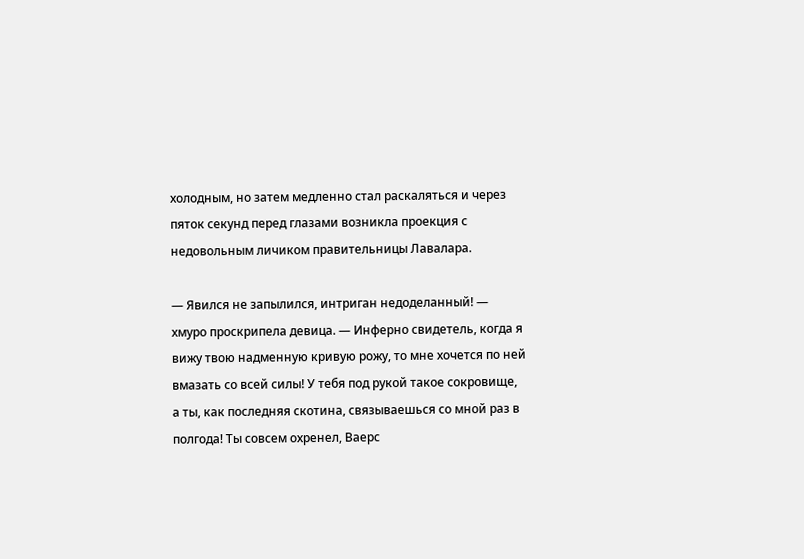холодным, но затем медленно стал раскаляться и через пяток секунд перед глазами возникла проекция с недовольным личиком правительницы Лавалара.

— Явился не запылился, интриган недоделанный! — хмуро проскрипела девица. — Инферно свидетель, когда я вижу твою надменную кривую рожу, то мне хочется по ней вмазать со всей силы! У тебя под рукой такое сокровище, а ты, как последняя скотина, связываешься со мной раз в полгода! Ты совсем охренел, Ваерс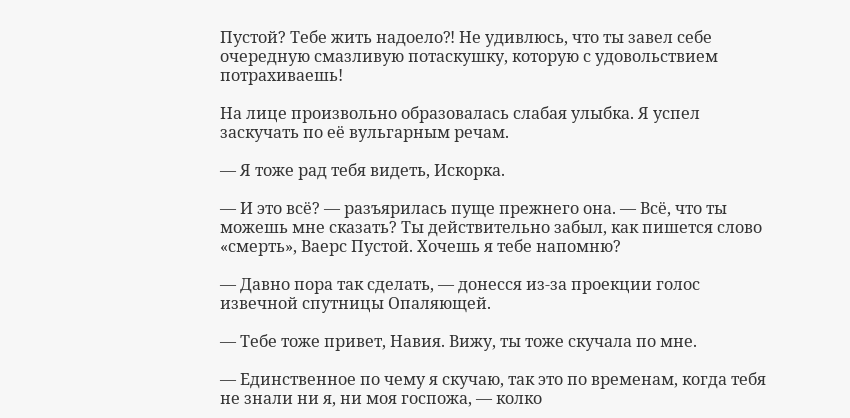Пустой? Тебе жить надоело⁈ Не удивлюсь, что ты завел себе очередную смазливую потаскушку, которую с удовольствием потрахиваешь!

На лице произвольно образовалась слабая улыбка. Я успел заскучать по её вульгарным речам.

— Я тоже рад тебя видеть, Искорка.

— И это всё? — разъярилась пуще прежнего она. — Всё, что ты можешь мне сказать? Ты действительно забыл, как пишется слово «смерть», Ваерс Пустой. Хочешь я тебе напомню?

— Давно пора так сделать, — донесся из-за проекции голос извечной спутницы Опаляющей.

— Тебе тоже привет, Навия. Вижу, ты тоже скучала по мне.

— Единственное по чему я скучаю, так это по временам, когда тебя не знали ни я, ни моя госпожа, — колко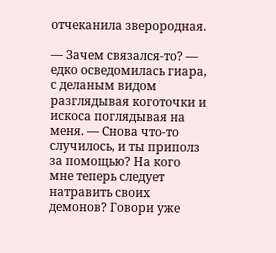отчеканила зверородная.

— Зачем связался-то? — едко осведомилась гиара, с деланым видом разглядывая коготочки и искоса поглядывая на меня. — Снова что-то случилось, и ты приполз за помощью? На кого мне теперь следует натравить своих демонов? Говори уже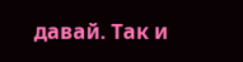давай. Так и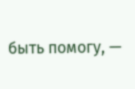быть помогу, —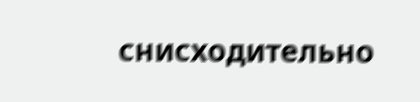снисходительно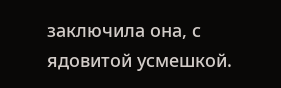заключила она, с ядовитой усмешкой.